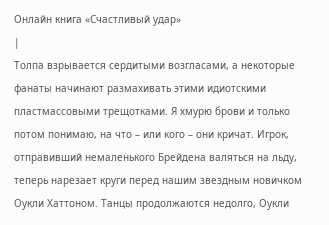Онлайн книга «Счастливый удар»
|
Толпа взрывается сердитыми возгласами, а некоторые фанаты начинают размахивать этими идиотскими пластмассовыми трещотками. Я хмурю брови и только потом понимаю, на что – или кого – они кричат. Игрок, отправивший немаленького Брейдена валяться на льду, теперь нарезает круги перед нашим звездным новичком Оукли Хаттоном. Танцы продолжаются недолго, Оукли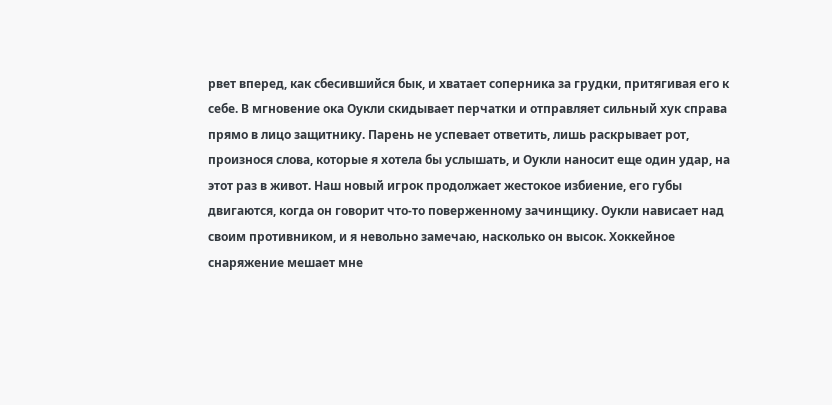рвет вперед, как сбесившийся бык, и хватает соперника за грудки, притягивая его к себе. В мгновение ока Оукли скидывает перчатки и отправляет сильный хук справа прямо в лицо защитнику. Парень не успевает ответить, лишь раскрывает рот, произнося слова, которые я хотела бы услышать, и Оукли наносит еще один удар, на этот раз в живот. Наш новый игрок продолжает жестокое избиение, его губы двигаются, когда он говорит что-то поверженному зачинщику. Оукли нависает над своим противником, и я невольно замечаю, насколько он высок. Хоккейное снаряжение мешает мне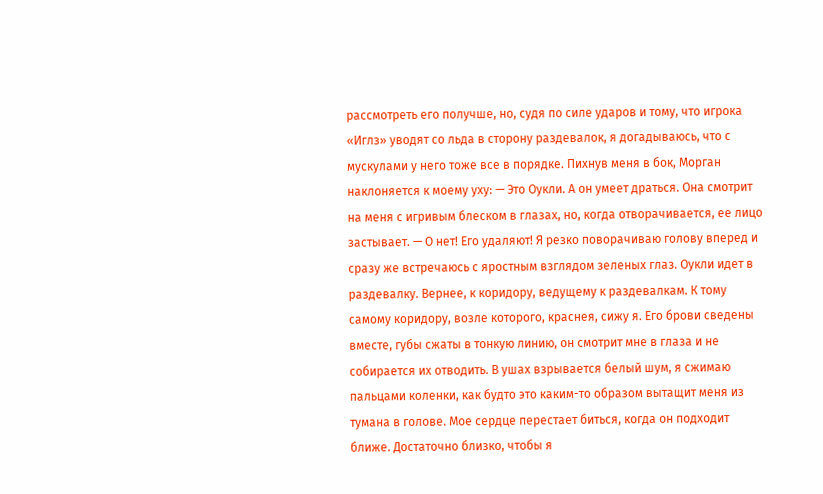рассмотреть его получше, но, судя по силе ударов и тому, что игрока «Иглз» уводят со льда в сторону раздевалок, я догадываюсь, что с мускулами у него тоже все в порядке. Пихнув меня в бок, Морган наклоняется к моему уху: — Это Оукли. А он умеет драться. Она смотрит на меня с игривым блеском в глазах, но, когда отворачивается, ее лицо застывает. — О нет! Его удаляют! Я резко поворачиваю голову вперед и сразу же встречаюсь с яростным взглядом зеленых глаз. Оукли идет в раздевалку. Вернее, к коридору, ведущему к раздевалкам. К тому самому коридору, возле которого, краснея, сижу я. Его брови сведены вместе, губы сжаты в тонкую линию, он смотрит мне в глаза и не собирается их отводить. В ушах взрывается белый шум, я сжимаю пальцами коленки, как будто это каким-то образом вытащит меня из тумана в голове. Мое сердце перестает биться, когда он подходит ближе. Достаточно близко, чтобы я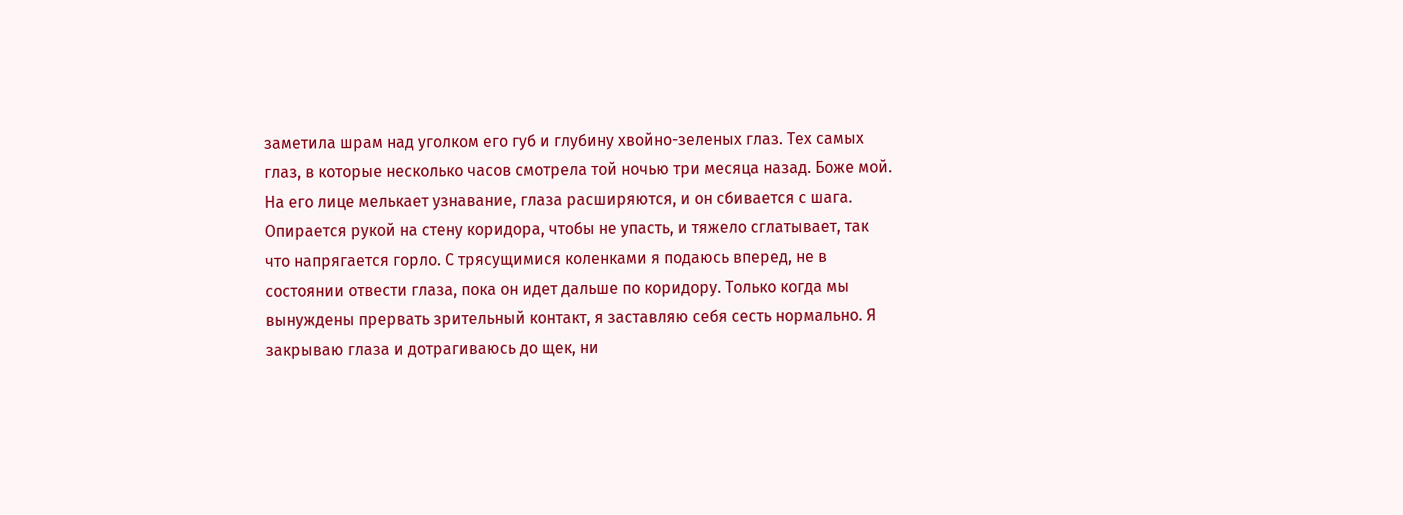заметила шрам над уголком его губ и глубину хвойно-зеленых глаз. Тех самых глаз, в которые несколько часов смотрела той ночью три месяца назад. Боже мой. На его лице мелькает узнавание, глаза расширяются, и он сбивается с шага. Опирается рукой на стену коридора, чтобы не упасть, и тяжело сглатывает, так что напрягается горло. С трясущимися коленками я подаюсь вперед, не в состоянии отвести глаза, пока он идет дальше по коридору. Только когда мы вынуждены прервать зрительный контакт, я заставляю себя сесть нормально. Я закрываю глаза и дотрагиваюсь до щек, ни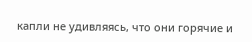капли не удивляясь, что они горячие и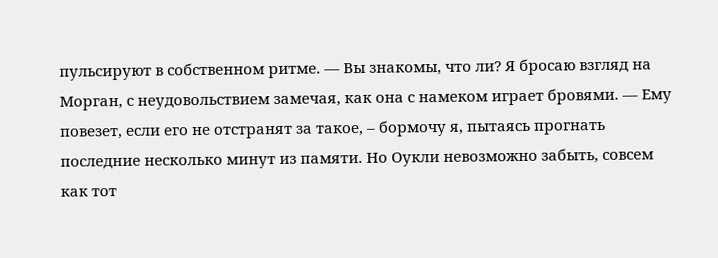пульсируют в собственном ритме. — Вы знакомы, что ли? Я бросаю взгляд на Морган, с неудовольствием замечая, как она с намеком играет бровями. — Ему повезет, если его не отстранят за такое, – бормочу я, пытаясь прогнать последние несколько минут из памяти. Но Оукли невозможно забыть, совсем как тот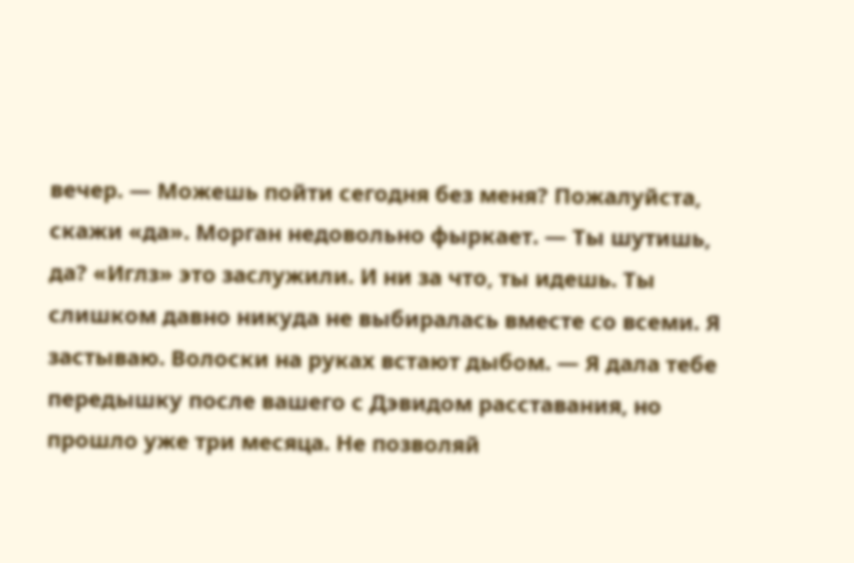вечер. — Можешь пойти сегодня без меня? Пожалуйста, скажи «да». Морган недовольно фыркает. — Ты шутишь, да? «Иглз» это заслужили. И ни за что, ты идешь. Ты слишком давно никуда не выбиралась вместе со всеми. Я застываю. Волоски на руках встают дыбом. — Я дала тебе передышку после вашего с Дэвидом расставания, но прошло уже три месяца. Не позволяй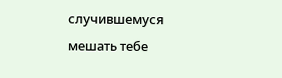случившемуся мешать тебе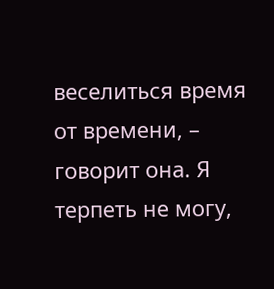веселиться время от времени, – говорит она. Я терпеть не могу,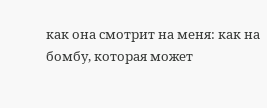как она смотрит на меня: как на бомбу, которая может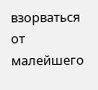взорваться от малейшего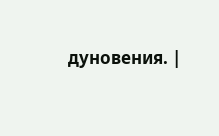дуновения. |